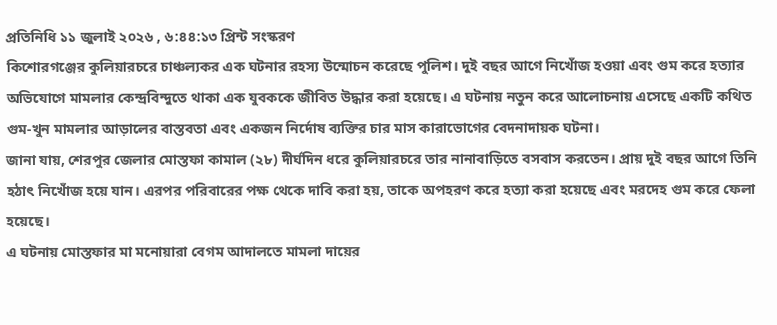প্রতিনিধি ১১ জুলাই ২০২৬ , ৬:৪৪:১৩ প্রিন্ট সংস্করণ
কিশোরগঞ্জের কুলিয়ারচরে চাঞ্চল্যকর এক ঘটনার রহস্য উন্মোচন করেছে পুলিশ। দুই বছর আগে নিখোঁজ হওয়া এবং গুম করে হত্যার অভিযোগে মামলার কেন্দ্রবিন্দুতে থাকা এক যুবককে জীবিত উদ্ধার করা হয়েছে। এ ঘটনায় নতুন করে আলোচনায় এসেছে একটি কথিত গুম-খুন মামলার আড়ালের বাস্তবতা এবং একজন নির্দোষ ব্যক্তির চার মাস কারাভোগের বেদনাদায়ক ঘটনা।
জানা যায়, শেরপুর জেলার মোস্তফা কামাল (২৮) দীর্ঘদিন ধরে কুলিয়ারচরে তার নানাবাড়িতে বসবাস করতেন। প্রায় দুই বছর আগে তিনি হঠাৎ নিখোঁজ হয়ে যান। এরপর পরিবারের পক্ষ থেকে দাবি করা হয়, তাকে অপহরণ করে হত্যা করা হয়েছে এবং মরদেহ গুম করে ফেলা হয়েছে।
এ ঘটনায় মোস্তফার মা মনোয়ারা বেগম আদালতে মামলা দায়ের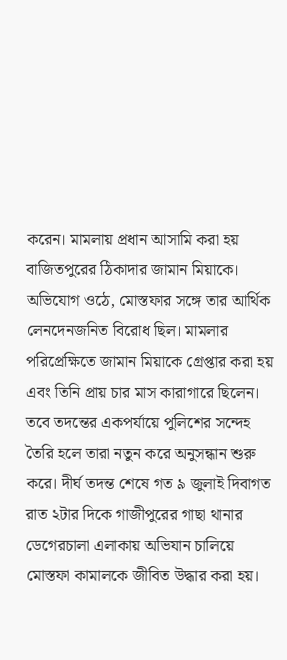করেন। মামলায় প্রধান আসামি করা হয় বাজিতপুরের ঠিকাদার জামান মিয়াকে। অভিযোগ ওঠে, মোস্তফার সঙ্গে তার আর্থিক লেনদেনজনিত বিরোধ ছিল। মামলার পরিপ্রেক্ষিতে জামান মিয়াকে গ্রেপ্তার করা হয় এবং তিনি প্রায় চার মাস কারাগারে ছিলেন।
তবে তদন্তের একপর্যায়ে পুলিশের সন্দেহ তৈরি হলে তারা নতুন করে অনুসন্ধান শুরু করে। দীর্ঘ তদন্ত শেষে গত ৯ জুলাই দিবাগত রাত ২টার দিকে গাজীপুরের গাছা থানার ডেগেরচালা এলাকায় অভিযান চালিয়ে মোস্তফা কামালকে জীবিত উদ্ধার করা হয়।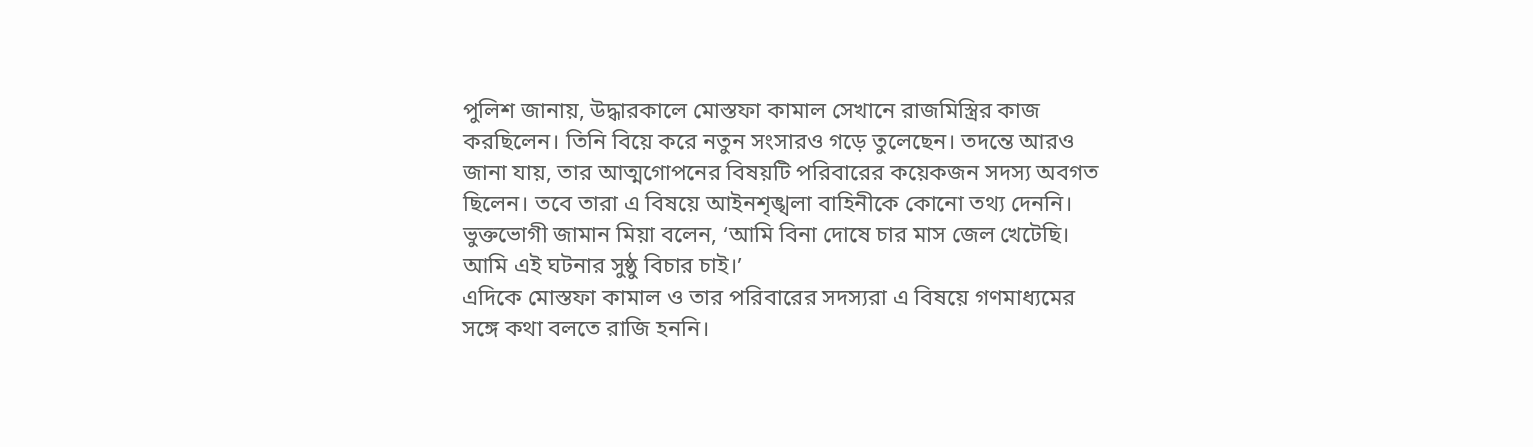পুলিশ জানায়, উদ্ধারকালে মোস্তফা কামাল সেখানে রাজমিস্ত্রির কাজ করছিলেন। তিনি বিয়ে করে নতুন সংসারও গড়ে তুলেছেন। তদন্তে আরও জানা যায়, তার আত্মগোপনের বিষয়টি পরিবারের কয়েকজন সদস্য অবগত ছিলেন। তবে তারা এ বিষয়ে আইনশৃঙ্খলা বাহিনীকে কোনো তথ্য দেননি।
ভুক্তভোগী জামান মিয়া বলেন, ‘আমি বিনা দোষে চার মাস জেল খেটেছি। আমি এই ঘটনার সুষ্ঠু বিচার চাই।’
এদিকে মোস্তফা কামাল ও তার পরিবারের সদস্যরা এ বিষয়ে গণমাধ্যমের সঙ্গে কথা বলতে রাজি হননি।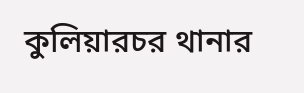কুলিয়ারচর থানার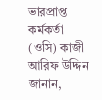ভারপ্রাপ্ত কর্মকর্তা (ওসি) কাজী আরিফ উদ্দিন জানান,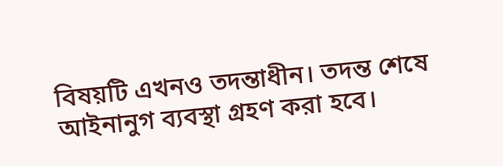বিষয়টি এখনও তদন্তাধীন। তদন্ত শেষে আইনানুগ ব্যবস্থা গ্রহণ করা হবে।